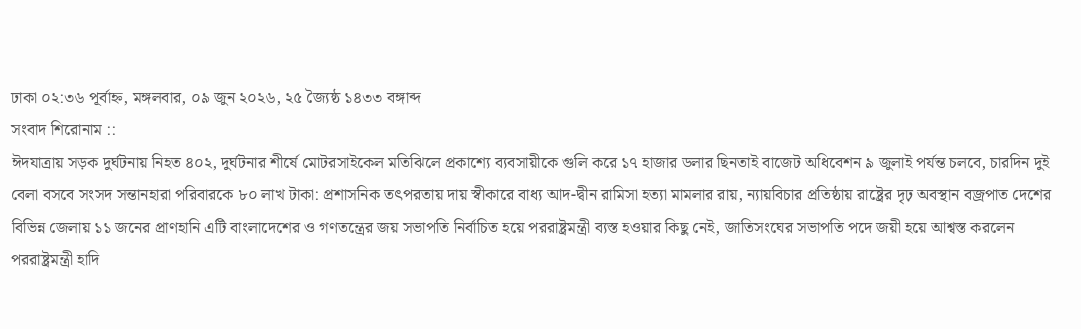ঢাকা ০২:৩৬ পূর্বাহ্ন, মঙ্গলবার, ০৯ জুন ২০২৬, ২৫ জ্যৈষ্ঠ ১৪৩৩ বঙ্গাব্দ
সংবাদ শিরোনাম ::
ঈদযাত্রায় সড়ক দুর্ঘটনায় নিহত ৪০২, দুর্ঘটনার শীর্ষে মোটরসাইকেল মতিঝিলে প্রকাশ্যে ব্যবসায়ীকে গুলি করে ১৭ হাজার ডলার ছিনতাই বাজেট অধিবেশন ৯ জুলাই পর্যন্ত চলবে, চারদিন দুই বেলা বসবে সংসদ সন্তানহারা পরিবারকে ৮০ লাখ টাকা: প্রশাসনিক তৎপরতায় দায় স্বীকারে বাধ্য আদ-দ্বীন রামিসা হত্যা মামলার রায়, ন্যায়বিচার প্রতিষ্ঠায় রাষ্ট্রের দৃঢ় অবস্থান বজ্রপাত দেশের বিভিন্ন জেলায় ১১ জনের প্রাণহানি এটি বাংলাদেশের ও গণতন্ত্রের জয় সভাপতি নির্বাচিত হয়ে পররাষ্ট্রমন্ত্রী ব্যস্ত হওয়ার কিছু নেই, জাতিসংঘের সভাপতি পদে জয়ী হয়ে আশ্বস্ত করলেন পররাষ্ট্রমন্ত্রী হাদি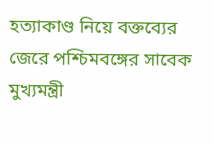হত্যাকাণ্ড নিয়ে বক্তব্যের জেরে পশ্চিমবঙ্গের সাবেক মুখ্যমন্ত্রী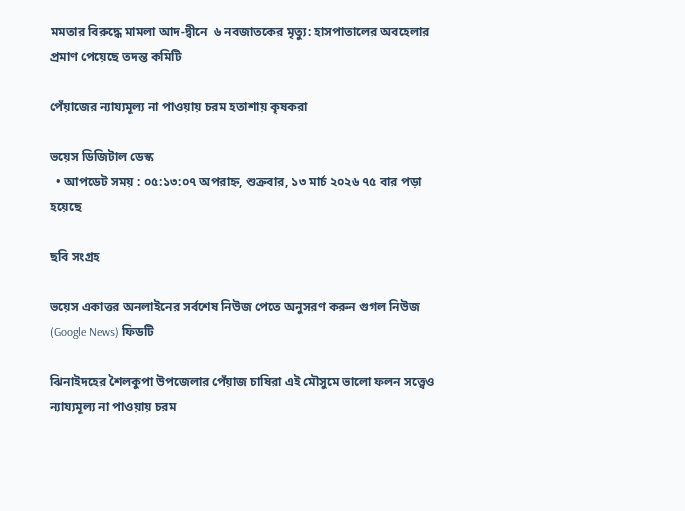মমতার বিরুদ্ধে মামলা আদ-দ্বীনে  ৬ নবজাতকের মৃত্যু: হাসপাতালের অবহেলার প্রমাণ পেয়েছে তদন্ত কমিটি

পেঁয়াজের ন্যায্যমূল্য না পাওয়ায় চরম হতাশায় কৃষকরা

ভয়েস ডিজিটাল ডেস্ক
  • আপডেট সময় : ০৫:১৩:০৭ অপরাহ্ন, শুক্রবার, ১৩ মার্চ ২০২৬ ৭৫ বার পড়া হয়েছে

ছবি সংগ্রহ

ভয়েস একাত্তর অনলাইনের সর্বশেষ নিউজ পেতে অনুসরণ করুন গুগল নিউজ (Google News) ফিডটি

ঝিনাইদহের শৈলকুপা উপজেলার পেঁয়াজ চাষিরা এই মৌসুমে ভালো ফলন সত্ত্বেও ন্যায্যমূল্য না পাওয়ায় চরম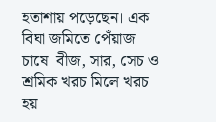হতাশায় পড়েছেন। এক বিঘা জমিতে পেঁয়াজ চাষে  বীজ, সার, সেচ ও শ্রমিক খরচ মিলে খরচ হয়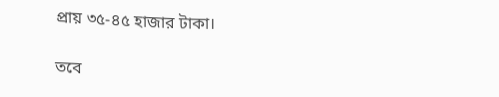প্রায় ৩৫-৪৫ হাজার টাকা।

তবে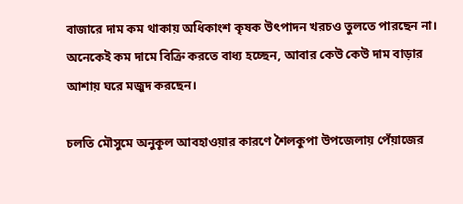বাজারে দাম কম থাকায় অধিকাংশ কৃষক উৎপাদন খরচও তুলতে পারছেন না। অনেকেই কম দামে বিক্রি করতে বাধ্য হচ্ছেন, আবার কেউ কেউ দাম বাড়ার আশায় ঘরে মজুদ করছেন।

চলতি মৌসুমে অনুকূল আবহাওয়ার কারণে শৈলকুপা উপজেলায় পেঁয়াজের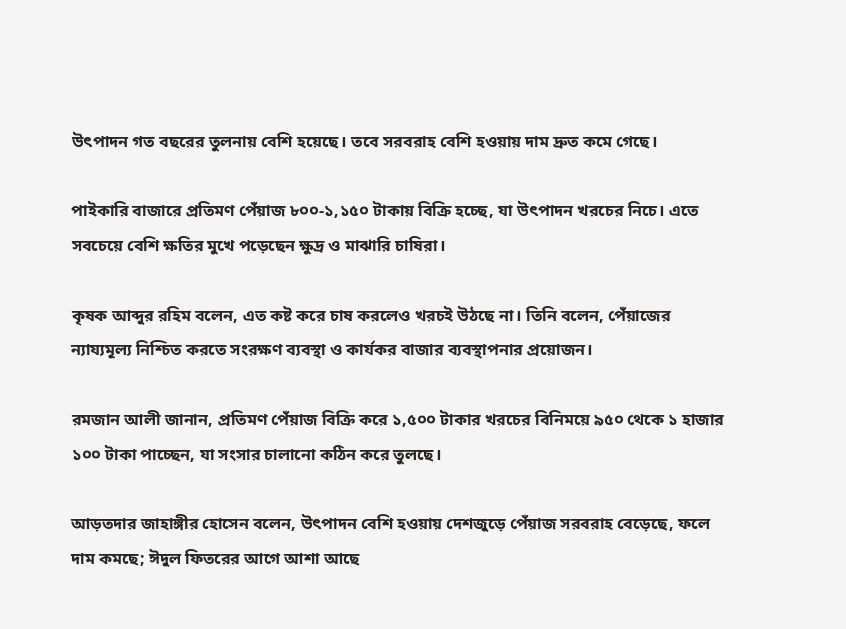উৎপাদন গত বছরের তুলনায় বেশি হয়েছে। তবে সরবরাহ বেশি হওয়ায় দাম দ্রুত কমে গেছে।

পাইকারি বাজারে প্রতিমণ পেঁয়াজ ৮০০-১,১৫০ টাকায় বিক্রি হচ্ছে, যা উৎপাদন খরচের নিচে। এতে সবচেয়ে বেশি ক্ষতির মুখে পড়েছেন ক্ষুদ্র ও মাঝারি চাষিরা।

কৃষক আব্দুর রহিম বলেন, এত কষ্ট করে চাষ করলেও খরচই উঠছে না। তিনি বলেন, পেঁয়াজের ন্যায্যমূল্য নিশ্চিত করতে সংরক্ষণ ব্যবস্থা ও কার্যকর বাজার ব্যবস্থাপনার প্রয়োজন।

রমজান আলী জানান, প্রতিমণ পেঁয়াজ বিক্রি করে ১,৫০০ টাকার খরচের বিনিময়ে ৯৫০ থেকে ১ হাজার ১০০ টাকা পাচ্ছেন, যা সংসার চালানো কঠিন করে তুলছে।

আড়তদার জাহাঙ্গীর হোসেন বলেন, উৎপাদন বেশি হওয়ায় দেশজুড়ে পেঁয়াজ সরবরাহ বেড়েছে, ফলে দাম কমছে; ঈদুল ফিতরের আগে আশা আছে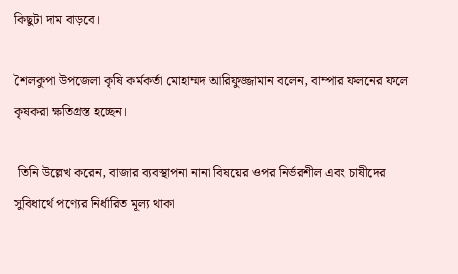কিছুটা দাম বাড়বে।

শৈলকুপা উপজেলা কৃষি কর্মকর্তা মোহাম্মদ আরিফুজ্জামান বলেন, বাম্পার ফলনের ফলে কৃষকরা ক্ষতিগ্রস্ত হচ্ছেন।

 তিনি উল্লেখ করেন, বাজার ব্যবস্থাপনা নানা বিষয়ের ওপর নির্ভরশীল এবং চাষীদের সুবিধার্থে পণ্যের নির্ধারিত মূল্য থাকা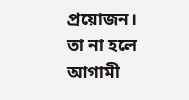প্রয়োজন। তা না হলে আগামী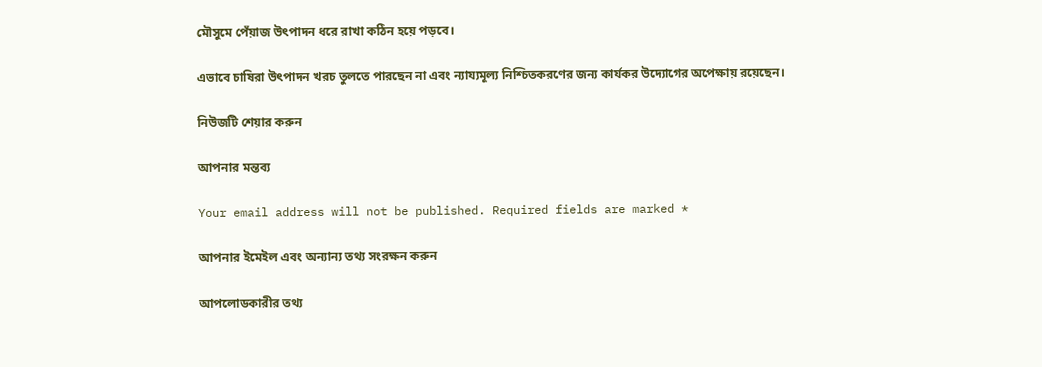মৌসুমে পেঁয়াজ উৎপাদন ধরে রাখা কঠিন হয়ে পড়বে।

এভাবে চাষিরা উৎপাদন খরচ তুলতে পারছেন না এবং ন্যায্যমূল্য নিশ্চিতকরণের জন্য কার্যকর উদ্যোগের অপেক্ষায় রয়েছেন।

নিউজটি শেয়ার করুন

আপনার মন্তব্য

Your email address will not be published. Required fields are marked *

আপনার ইমেইল এবং অন্যান্য তথ্য সংরক্ষন করুন

আপলোডকারীর তথ্য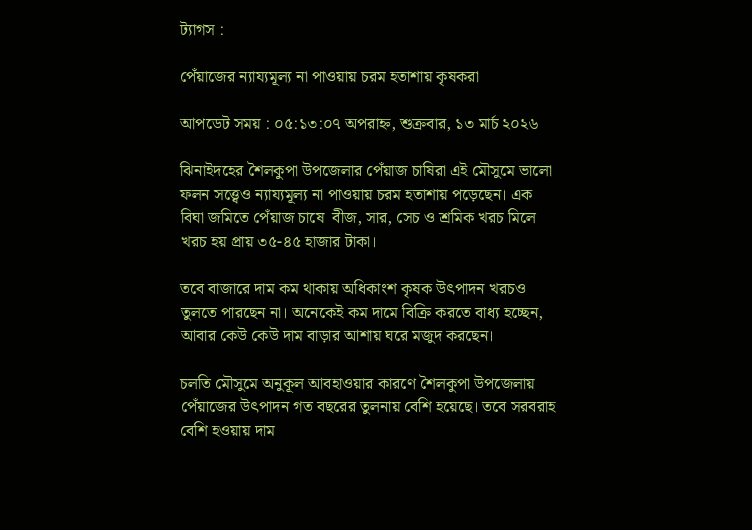ট্যাগস :

পেঁয়াজের ন্যায্যমূল্য না পাওয়ায় চরম হতাশায় কৃষকরা

আপডেট সময় : ০৫:১৩:০৭ অপরাহ্ন, শুক্রবার, ১৩ মার্চ ২০২৬

ঝিনাইদহের শৈলকুপা উপজেলার পেঁয়াজ চাষিরা এই মৌসুমে ভালো ফলন সত্ত্বেও ন্যায্যমূল্য না পাওয়ায় চরম হতাশায় পড়েছেন। এক বিঘা জমিতে পেঁয়াজ চাষে  বীজ, সার, সেচ ও শ্রমিক খরচ মিলে খরচ হয় প্রায় ৩৫-৪৫ হাজার টাকা।

তবে বাজারে দাম কম থাকায় অধিকাংশ কৃষক উৎপাদন খরচও তুলতে পারছেন না। অনেকেই কম দামে বিক্রি করতে বাধ্য হচ্ছেন, আবার কেউ কেউ দাম বাড়ার আশায় ঘরে মজুদ করছেন।

চলতি মৌসুমে অনুকূল আবহাওয়ার কারণে শৈলকুপা উপজেলায় পেঁয়াজের উৎপাদন গত বছরের তুলনায় বেশি হয়েছে। তবে সরবরাহ বেশি হওয়ায় দাম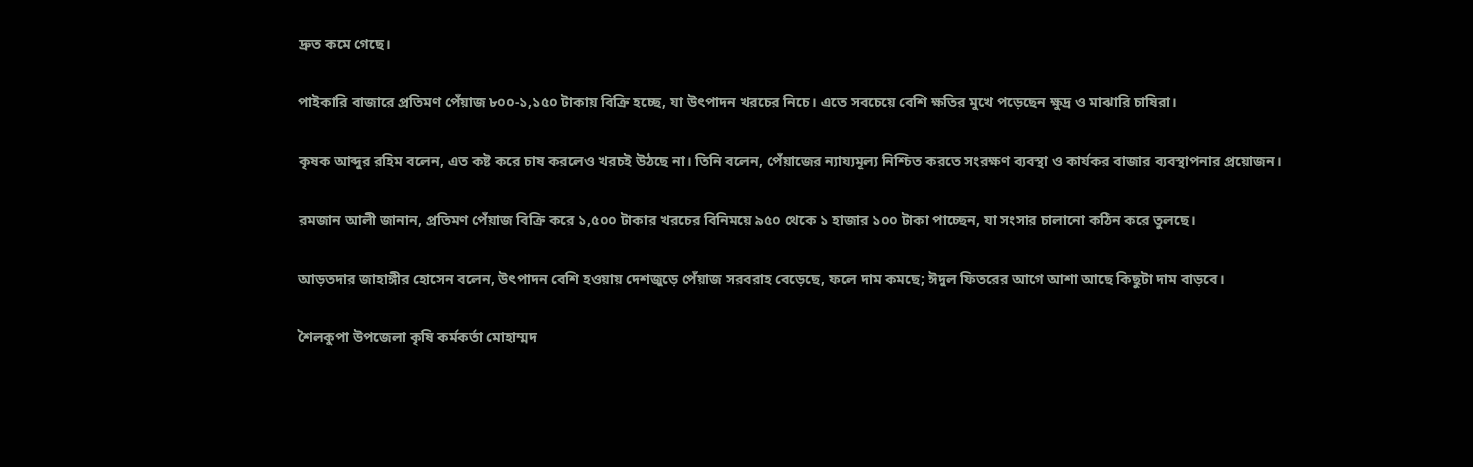দ্রুত কমে গেছে।

পাইকারি বাজারে প্রতিমণ পেঁয়াজ ৮০০-১,১৫০ টাকায় বিক্রি হচ্ছে, যা উৎপাদন খরচের নিচে। এতে সবচেয়ে বেশি ক্ষতির মুখে পড়েছেন ক্ষুদ্র ও মাঝারি চাষিরা।

কৃষক আব্দুর রহিম বলেন, এত কষ্ট করে চাষ করলেও খরচই উঠছে না। তিনি বলেন, পেঁয়াজের ন্যায্যমূল্য নিশ্চিত করতে সংরক্ষণ ব্যবস্থা ও কার্যকর বাজার ব্যবস্থাপনার প্রয়োজন।

রমজান আলী জানান, প্রতিমণ পেঁয়াজ বিক্রি করে ১,৫০০ টাকার খরচের বিনিময়ে ৯৫০ থেকে ১ হাজার ১০০ টাকা পাচ্ছেন, যা সংসার চালানো কঠিন করে তুলছে।

আড়তদার জাহাঙ্গীর হোসেন বলেন, উৎপাদন বেশি হওয়ায় দেশজুড়ে পেঁয়াজ সরবরাহ বেড়েছে, ফলে দাম কমছে; ঈদুল ফিতরের আগে আশা আছে কিছুটা দাম বাড়বে।

শৈলকুপা উপজেলা কৃষি কর্মকর্তা মোহাম্মদ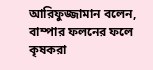আরিফুজ্জামান বলেন, বাম্পার ফলনের ফলে কৃষকরা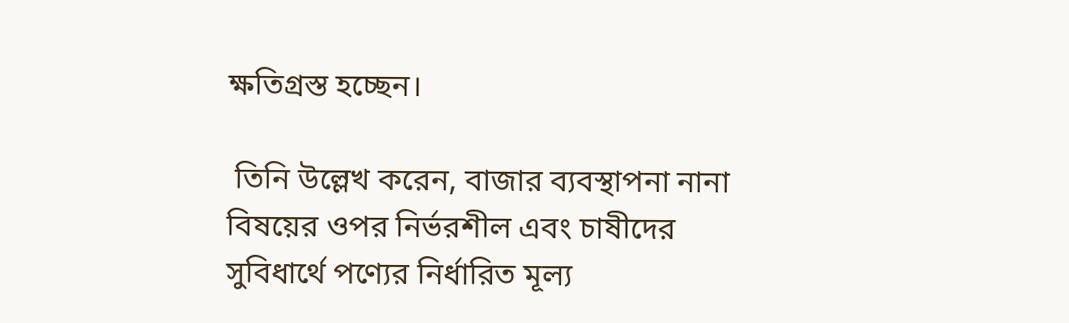ক্ষতিগ্রস্ত হচ্ছেন।

 তিনি উল্লেখ করেন, বাজার ব্যবস্থাপনা নানা বিষয়ের ওপর নির্ভরশীল এবং চাষীদের সুবিধার্থে পণ্যের নির্ধারিত মূল্য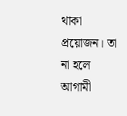থাকা প্রয়োজন। তা না হলে আগামী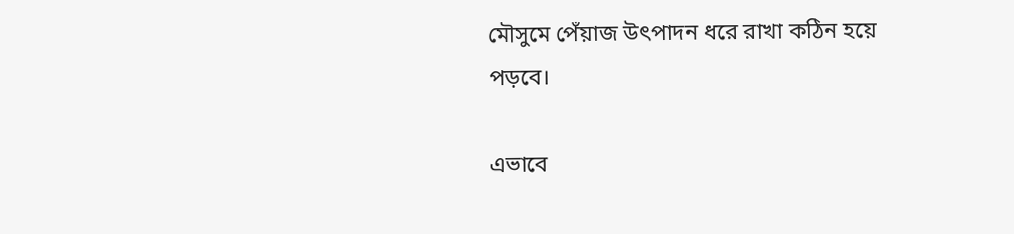মৌসুমে পেঁয়াজ উৎপাদন ধরে রাখা কঠিন হয়ে পড়বে।

এভাবে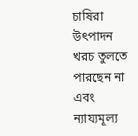চাষিরা উৎপাদন খরচ তুলতে পারছেন না এবং ন্যায্যমূল্য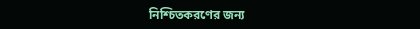নিশ্চিতকরণের জন্য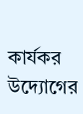কার্যকর উদ্যোগের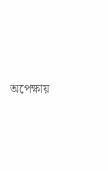অপেক্ষায়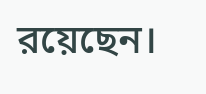রয়েছেন।